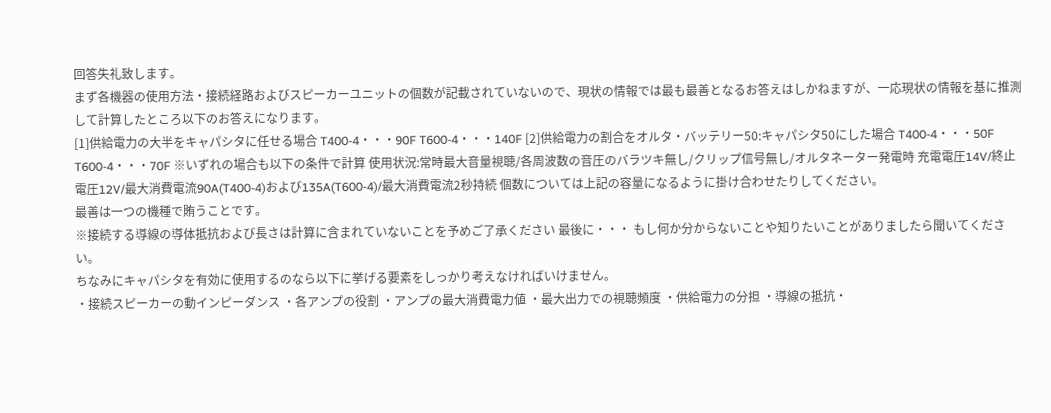回答失礼致します。
まず各機器の使用方法・接続経路およびスピーカーユニットの個数が記載されていないので、現状の情報では最も最善となるお答えはしかねますが、一応現状の情報を基に推測して計算したところ以下のお答えになります。
[1]供給電力の大半をキャパシタに任せる場合 T400-4・・・90F T600-4・・・140F [2]供給電力の割合をオルタ・バッテリー50:キャパシタ50にした場合 T400-4・・・50F T600-4・・・70F ※いずれの場合も以下の条件で計算 使用状況:常時最大音量視聴/各周波数の音圧のバラツキ無し/クリップ信号無し/オルタネーター発電時 充電電圧14V/終止電圧12V/最大消費電流90A(T400-4)および135A(T600-4)/最大消費電流2秒持続 個数については上記の容量になるように掛け合わせたりしてください。
最善は一つの機種で賄うことです。
※接続する導線の導体抵抗および長さは計算に含まれていないことを予めご了承ください 最後に・・・ もし何か分からないことや知りたいことがありましたら聞いてください。
ちなみにキャパシタを有効に使用するのなら以下に挙げる要素をしっかり考えなければいけません。
・接続スピーカーの動インピーダンス ・各アンプの役割 ・アンプの最大消費電力値 ・最大出力での視聴頻度 ・供給電力の分担 ・導線の抵抗・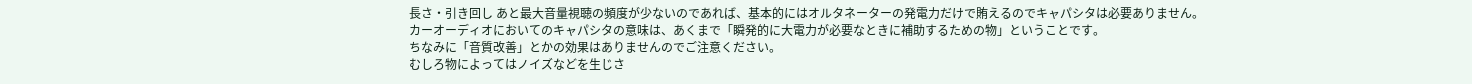長さ・引き回し あと最大音量視聴の頻度が少ないのであれば、基本的にはオルタネーターの発電力だけで賄えるのでキャパシタは必要ありません。
カーオーディオにおいてのキャパシタの意味は、あくまで「瞬発的に大電力が必要なときに補助するための物」ということです。
ちなみに「音質改善」とかの効果はありませんのでご注意ください。
むしろ物によってはノイズなどを生じさ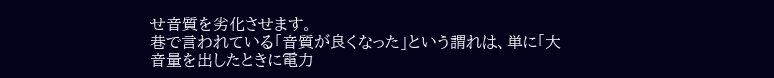せ音質を劣化させます。
巷で言われている「音質が良くなった」という謂れは、単に「大音量を出したときに電力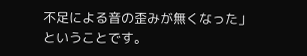不足による音の歪みが無くなった」ということです。